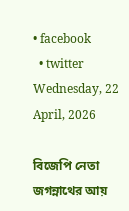• facebook
  • twitter
Wednesday, 22 April, 2026

বিজেপি নেতা জগন্নাথের আয়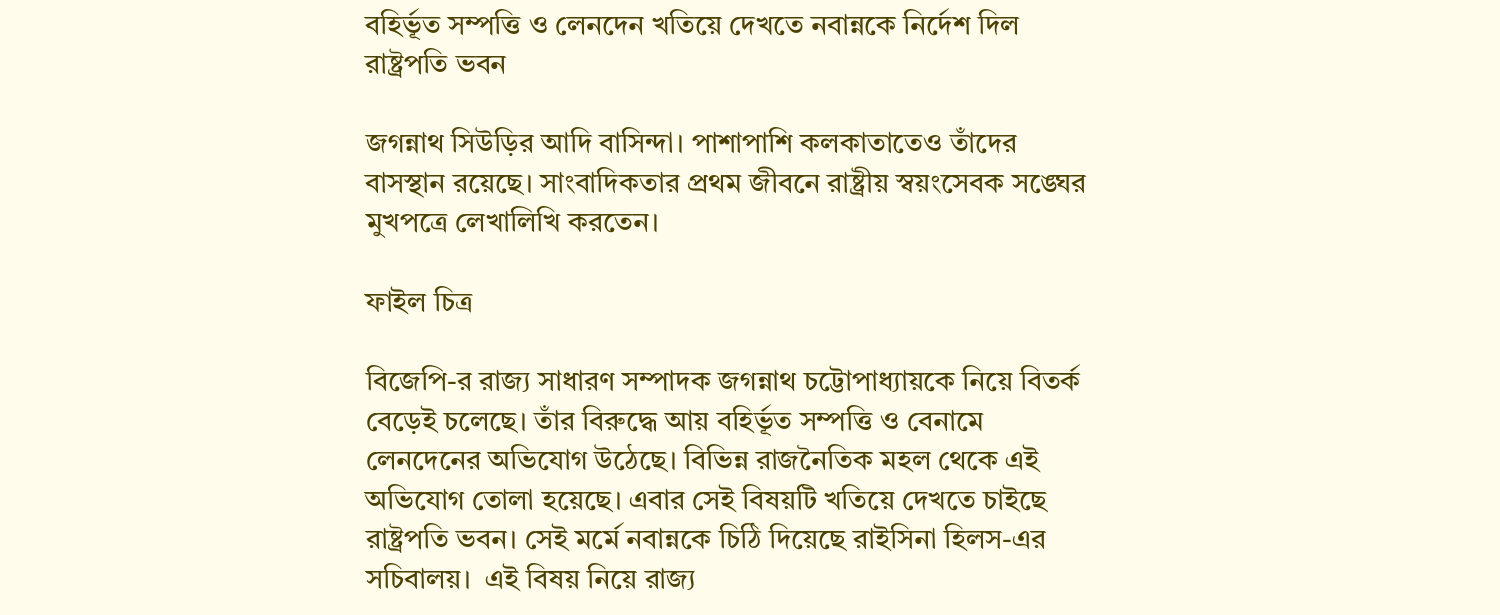বহিৰ্ভূত সম্পত্তি ও লেনদেন খতিয়ে দেখতে নবান্নকে নির্দেশ দিল রাষ্ট্রপতি ভবন

জগন্নাথ সিউড়ির আদি বাসিন্দা। পাশাপাশি কলকাতাতেও তাঁদের বাসস্থান রয়েছে। সাংবাদিকতার প্রথম জীবনে রাষ্ট্রীয় স্বয়ংসেবক সঙ্ঘের মুখপত্রে লেখালিখি করতেন।

ফাইল চিত্র

বিজেপি-র রাজ্য সাধারণ সম্পাদক জগন্নাথ চট্টোপাধ্যায়কে নিয়ে বিতর্ক বেড়েই চলেছে। তাঁর বিরুদ্ধে আয় বহির্ভূত সম্পত্তি ও বেনামে লেনদেনের অভিযোগ উঠেছে। বিভিন্ন রাজনৈতিক মহল থেকে এই অভিযোগ তোলা হয়েছে। এবার সেই বিষয়টি খতিয়ে দেখতে চাইছে রাষ্ট্রপতি ভবন। সেই মর্মে নবান্নকে চিঠি দিয়েছে রাইসিনা হিলস-এর সচিবালয়।  এই বিষয় নিয়ে রাজ্য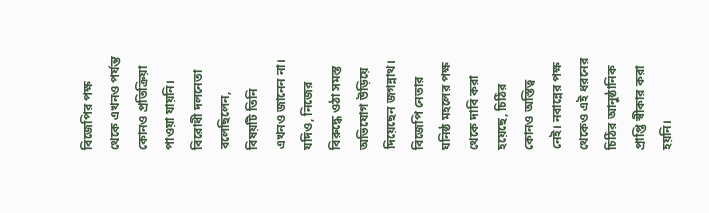বিজেপির পক্ষ থেকে এখনও পর্যন্ত কোনও প্রতিক্রিয়া পাওয়া যায়নি। বিরোধী দলনেতা বলেছিলেন, বিষয়টি তিনি এখনও জানেন না। যদিও, নিজের বিরুদ্ধে ওঠা সমস্ত অভিযোগ উড়িয়ে দিয়েছেন জগন্নাথ। বিজেপি নেতার ঘনিষ্ঠ মহলের পক্ষ থেকে দাবি করা হয়েছে, চিঠির কোনও অস্তিত্ব নেই। নবান্নের পক্ষ থেকেও এই ধরনের চিঠির আনুষ্ঠানিক প্রাপ্তি স্বীকার করা হয়নি।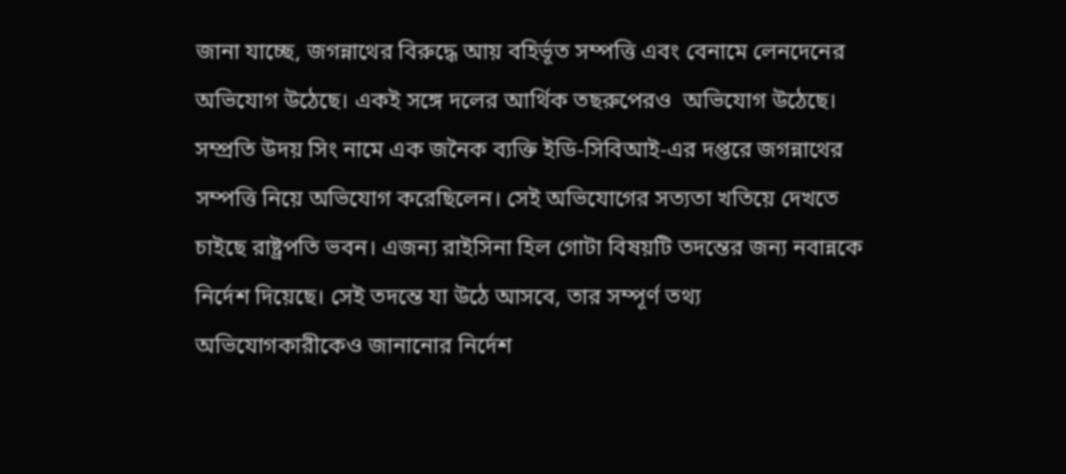জানা যাচ্ছে, জগন্নাথের বিরুদ্ধে আয় বহির্ভূত সম্পত্তি এবং বেনামে লেনদেনের অভিযোগ উঠেছে। একই সঙ্গে দলের আর্থিক তছরুপেরও  অভিযোগ উঠেছে। সম্প্রতি উদয় সিং নামে এক জনৈক ব্যক্তি ইডি-সিবিআই-এর দপ্তরে জগন্নাথের সম্পত্তি নিয়ে অভিযোগ করেছিলেন। সেই অভিযোগের সত্যতা খতিয়ে দেখতে চাইছে রাষ্ট্রপতি ভবন। এজন্য রাইসিনা হিল গোটা বিষয়টি তদন্তের জন্য নবান্নকে নির্দেশ দিয়েছে। সেই তদন্তে যা উঠে আসবে, তার সম্পূর্ণ তথ্য অভিযোগকারীকেও জানানোর নির্দেশ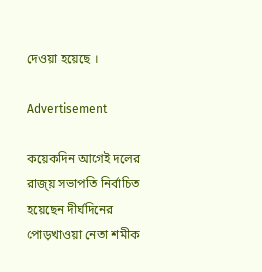দেওয়া হয়েছে ।

Advertisement

কয়েকদিন আগেই দলের রাজ্য় সভাপতি নির্বাচিত হয়েছেন দীর্ঘদিনের পোড়খাওয়া নেতা শমীক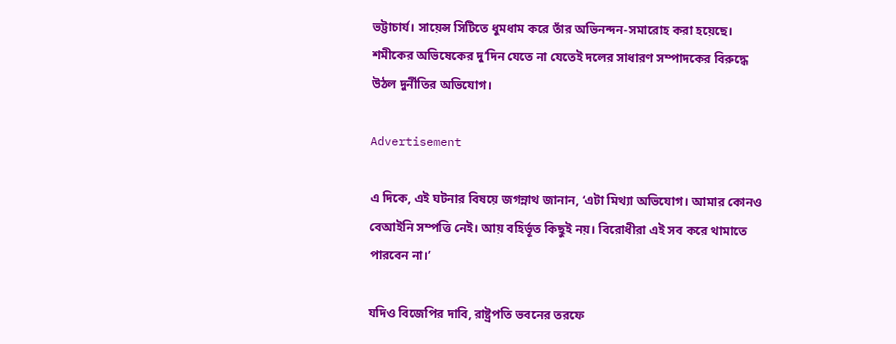ভট্টাচার্য। সায়েন্স সিটিতে ধুমধাম করে তাঁর অভিনন্দন-সমারোহ করা হয়েছে। শমীকের অভিষেকের দু’দিন যেতে না যেতেই দলের সাধারণ সম্পাদকের বিরুদ্ধে উঠল দুর্নীতির অভিযোগ।

Advertisement

এ দিকে, এই ঘটনার বিষয়ে জগন্নাথ জানান, ‘এটা মিথ্যা অভিযোগ। আমার কোনও বেআইনি সম্পত্তি নেই। আয় বহির্ভূত কিছুই নয়। বিরোধীরা এই সব করে থামাতে পারবেন না।’

যদিও বিজেপির দাবি, রাষ্ট্রপতি ভবনের তরফে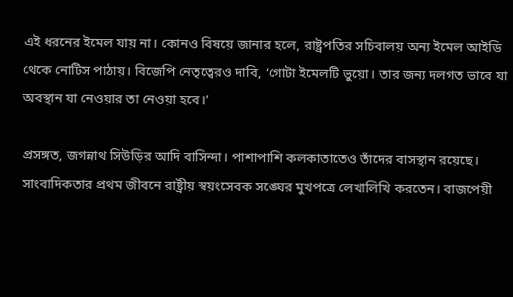এই ধরনের ইমেল যায় না। কোনও বিষয়ে জানার হলে, রাষ্ট্রপতির সচিবালয় অন্য ইমেল আইডি থেকে নোটিস পাঠায়। বিজেপি নেতৃত্বেরও দাবি, ‘গোটা ইমেলটি ভুয়ো। তার জন্য দলগত ভাবে যা অবস্থান যা নেওয়ার তা নেওয়া হবে।’

প্রসঙ্গত, জগন্নাথ সিউড়ির আদি বাসিন্দা। পাশাপাশি কলকাতাতেও তাঁদের বাসস্থান রয়েছে। সাংবাদিকতার প্রথম জীবনে রাষ্ট্রীয় স্বয়ংসেবক সঙ্ঘের মুখপত্রে লেখালিখি করতেন। বাজপেয়ী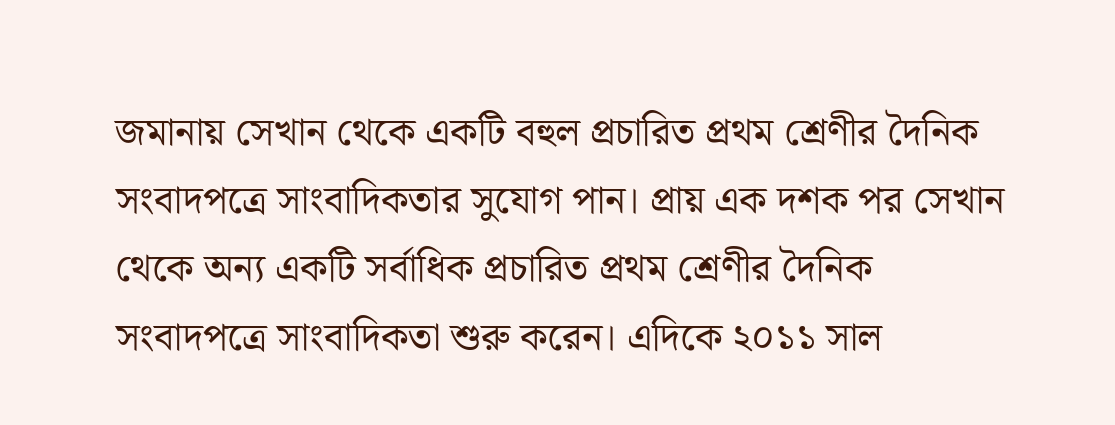জমানায় সেখান থেকে একটি বহুল প্রচারিত প্রথম শ্রেণীর দৈনিক সংবাদপত্রে সাংবাদিকতার সুযোগ পান। প্রায় এক দশক পর সেখান থেকে অন্য একটি সর্বাধিক প্রচারিত প্রথম শ্রেণীর দৈনিক সংবাদপত্রে সাংবাদিকতা শুরু করেন। এদিকে ২০১১ সাল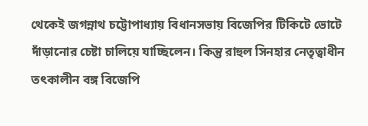থেকেই জগন্নাথ চট্টোপাধ্যায় বিধানসভায় বিজেপির টিকিটে ভোটে দাঁড়ানোর চেষ্টা চালিয়ে যাচ্ছিলেন। কিন্তু রাহুল সিনহার নেতৃত্বাধীন তৎকালীন বঙ্গ বিজেপি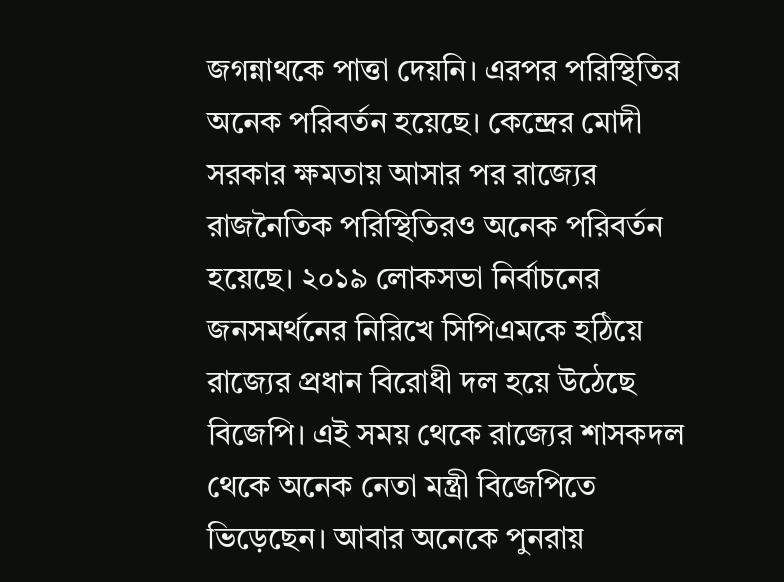জগন্নাথকে পাত্তা দেয়নি। এরপর পরিস্থিতির অনেক পরিবর্তন হয়েছে। কেন্দ্রের মোদী সরকার ক্ষমতায় আসার পর রাজ্যের রাজনৈতিক পরিস্থিতিরও অনেক পরিবর্তন হয়েছে। ২০১৯ লোকসভা নির্বাচনের জনসমর্থনের নিরিখে সিপিএমকে হঠিয়ে রাজ্যের প্রধান বিরোধী দল হয়ে উঠেছে বিজেপি। এই সময় থেকে রাজ্যের শাসকদল থেকে অনেক নেতা মন্ত্রী বিজেপিতে ভিড়েছেন। আবার অনেকে পুনরায়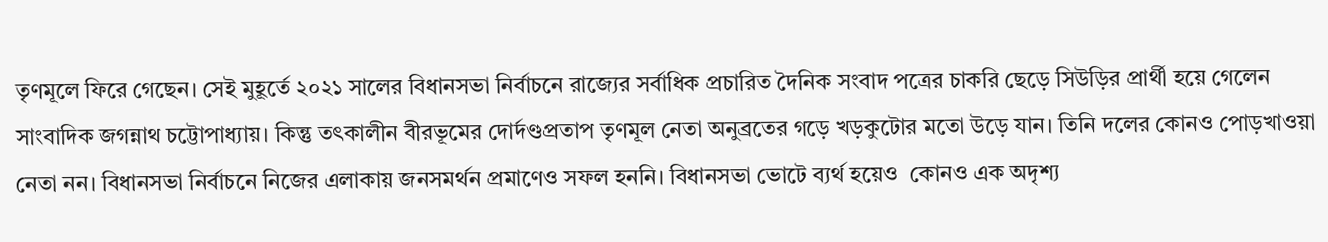তৃণমূলে ফিরে গেছেন। সেই মুহূর্তে ২০২১ সালের বিধানসভা নির্বাচনে রাজ্যের সর্বাধিক প্রচারিত দৈনিক সংবাদ পত্রের চাকরি ছেড়ে সিউড়ির প্রার্থী হয়ে গেলেন সাংবাদিক জগন্নাথ চট্টোপাধ্যায়। কিন্তু তৎকালীন বীরভূমের দোর্দণ্ডপ্রতাপ তৃণমূল নেতা অনুব্রতের গড়ে খড়কুটোর মতো উড়ে যান। তিনি দলের কোনও পোড়খাওয়া নেতা নন। বিধানসভা নির্বাচনে নিজের এলাকায় জনসমর্থন প্রমাণেও সফল হননি। বিধানসভা ভোটে ব্যর্থ হয়েও  কোনও এক অদৃশ্য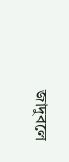জাদুবলে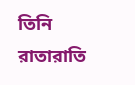তিনি রাতারাতি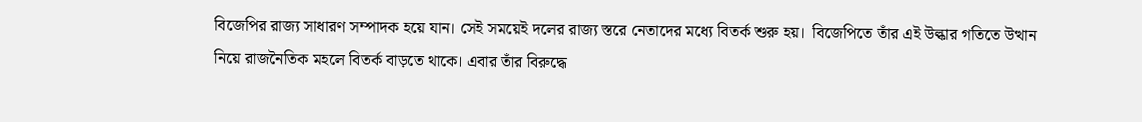বিজেপির রাজ্য সাধারণ সম্পাদক হয়ে যান। সেই সময়েই দলের রাজ্য স্তরে নেতাদের মধ্যে বিতর্ক শুরু হয়।  বিজেপিতে তাঁর এই উল্কার গতিতে উত্থান নিয়ে রাজনৈতিক মহলে বিতর্ক বাড়তে থাকে। এবার তাঁর বিরুদ্ধে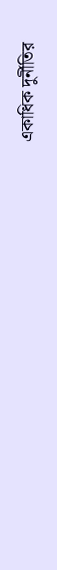একাধিক দুর্নীতির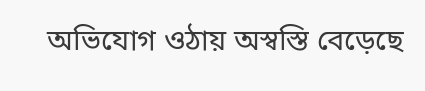অভিযোগ ওঠায় অস্বস্তি বেড়েছে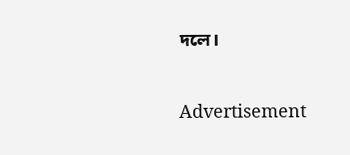দলে।

Advertisement